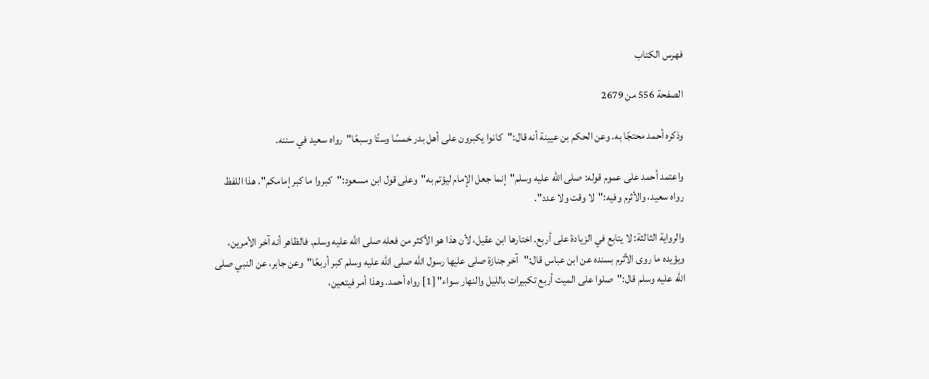فهرس الكتاب

الصفحة 556 من 2679

وذكره أحمد محتجًا به. وعن الحكم بن عيينة أنه قال:"كانوا يكبرون على أهل بدر خمسًا وستًا وسبعًا"رواه سعيد في سننه.

واعتمد أحمد على عموم قوله: صلى الله عليه وسلم"إنما جعل الإمام ليؤتم به"وعلى قول ابن مسعود:"كبروا ما كبر إمامكم"، هذا اللفظ رواه سعيد، والأثرم وفيه:"لا وقت ولا عدد".

والرواية الثالثة: لا يتابع في الزيادة على أربع. اختارها ابن عقيل، لأن هذا هو الأكثر من فعله صلى الله عليه وسلم. فالظاهر أنه آخر الأمرين، ويؤيده ما روى الأثرم بسنده عن ابن عباس قال:"آخر جنازة صلى عليها رسول الله صلى الله عليه وسلم كبر أربعًا"وعن جابر، عن النبي صلى الله عليه وسلم قال:"صلوا على الميت أربع تكبيرات بالليل والنهار سواء" [1] رواه أحمد. وهذا أمر فيتعين،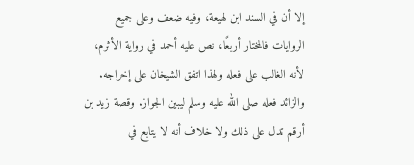إلا أن في السند ابن لهيعة، وفيه ضعف وعلى جميع الروايات فالمختار أربعًا، نص عليه أحمد في رواية الأثرم، لأنه الغالب على فعله ولهذا اتفق الشيخان على إخراجه. والزائد فعله صلى الله عليه وسلم ليبين الجواز. وقصة زيد بن أرقم تدل على ذلك ولا خلاف أنه لا يتابع في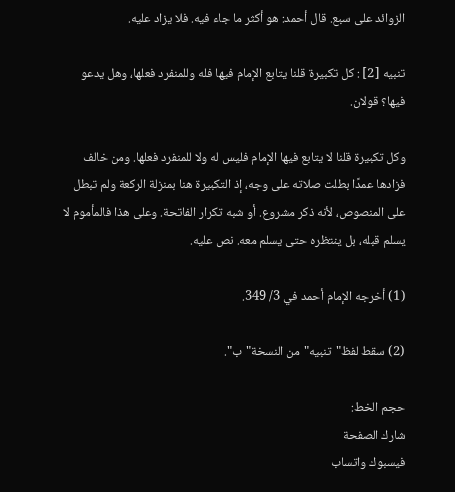الزوائد على سبع. قال أحمد: هو أكثر ما جاء فيه. فلا يزاد عليه.

تنبيه [2] : كل تكبيرة قلنا يتابع الإمام فيها فله وللمنفرد فعلها، وهل يدعو فيها؟ قولان.

وكل تكبيرة قلنا لا يتابع فيها الإمام فليس له ولا للمنفرد فعلها. ومن خالف فزادها عمدًا بطلت صلاته على وجه، إذ التكبيرة هنا بمنزلة الركعة ولم تبطل على المنصوص، لأنه ذكر مشروع. أو شبه تكرار الفاتحة. وعلى هذا فالمأموم لا يسلم قبله، بل ينتظره حتى يسلم معه. نص عليه.

(1) أخرجه الإمام أحمد في 3/ 349.

(2) سقط لفظ"تنبيه"من النسخة"ب".

حجم الخط:
شارك الصفحة
فيسبوك واتساب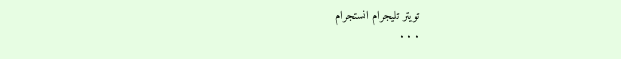تويتر تليجرام انستجرام
. . .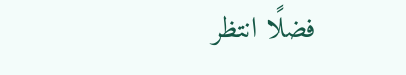فضلًا انتظر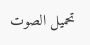تحميل الصوت